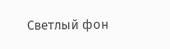Светлый фон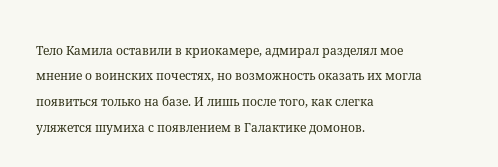Тело Камила оставили в криокамере, адмирал разделял мое мнение о воинских почестях, но возможность оказать их могла появиться только на базе. И лишь после того, как слегка уляжется шумиха с появлением в Галактике домонов.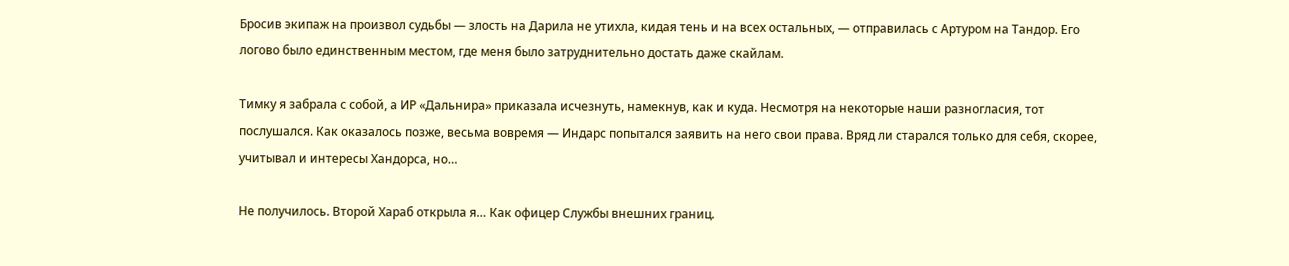Бросив экипаж на произвол судьбы — злость на Дарила не утихла, кидая тень и на всех остальных, — отправилась с Артуром на Тандор. Его логово было единственным местом, где меня было затруднительно достать даже скайлам.

Тимку я забрала с собой, а ИР «Дальнира» приказала исчезнуть, намекнув, как и куда. Несмотря на некоторые наши разногласия, тот послушался. Как оказалось позже, весьма вовремя — Индарс попытался заявить на него свои права. Вряд ли старался только для себя, скорее, учитывал и интересы Хандорса, но…

Не получилось. Второй Хараб открыла я… Как офицер Службы внешних границ.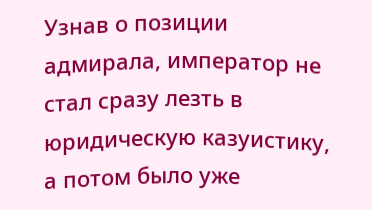Узнав о позиции адмирала, император не стал сразу лезть в юридическую казуистику, а потом было уже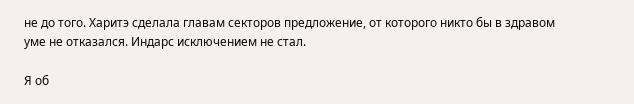не до того. Харитэ сделала главам секторов предложение, от которого никто бы в здравом уме не отказался. Индарс исключением не стал.

Я об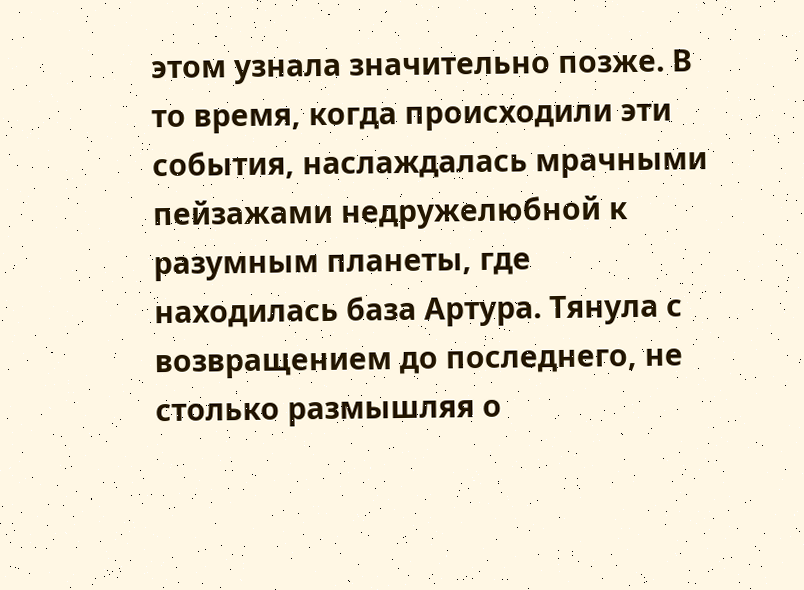этом узнала значительно позже. В то время, когда происходили эти события, наслаждалась мрачными пейзажами недружелюбной к разумным планеты, где находилась база Артура. Тянула с возвращением до последнего, не столько размышляя о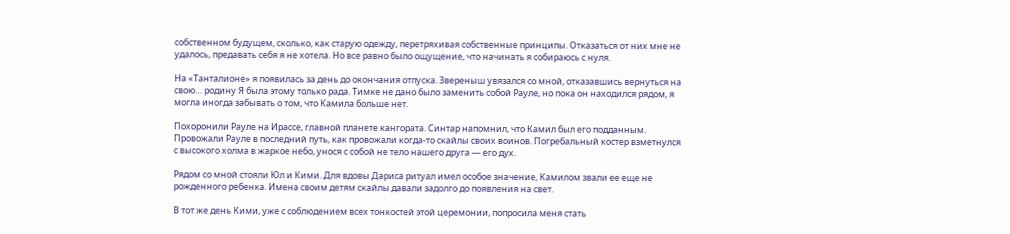собственном будущем, сколько, как старую одежду, перетряхивая собственные принципы. Отказаться от них мне не удалось, предавать себя я не хотела. Но все равно было ощущение, что начинать я собираюсь с нуля.

На «Танталионе» я появилась за день до окончания отпуска. Звереныш увязался со мной, отказавшись вернуться на свою… родину Я была этому только рада. Тимке не дано было заменить собой Рауле, но пока он находился рядом, я могла иногда забывать о том, что Камила больше нет.

Похоронили Рауле на Ирассе, главной планете кангората. Синтар напомнил, что Камил был его подданным. Провожали Рауле в последний путь, как провожали когда-то скайлы своих воинов. Погребальный костер взметнулся с высокого холма в жаркое небо, унося с собой не тело нашего друга — его дух.

Рядом со мной стояли Юл и Кими. Для вдовы Дариса ритуал имел особое значение, Камилом звали ее еще не рожденного ребенка. Имена своим детям скайлы давали задолго до появления на свет.

В тот же день Кими, уже с соблюдением всех тонкостей этой церемонии, попросила меня стать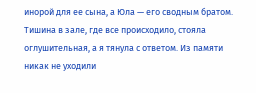инорой для ее сына, а Юла — его сводным братом. Тишина в зале, где все происходило, стояла оглушительная, а я тянула с ответом. Из памяти никак не уходили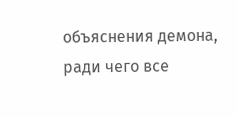объяснения демона, ради чего все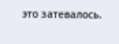это затевалось.